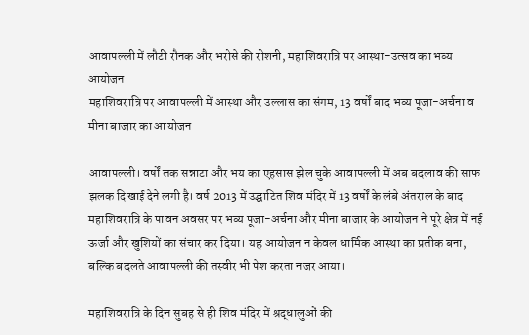आवापल्ली में लौटी रौनक और भरोसे की रोशनी, महाशिवरात्रि पर आस्था-उत्सव का भव्य आयोजन
महाशिवरात्रि पर आवापल्ली में आस्था और उल्लास का संगम, 13 वर्षों बाद भव्य पूजा-अर्चना व मीना बाजार का आयोजन

आवापल्ली। वर्षों तक सन्नाटा और भय का एहसास झेल चुके आवापल्ली में अब बदलाव की साफ झलक दिखाई देने लगी है। वर्ष 2013 में उद्घाटित शिव मंदिर में 13 वर्षों के लंबे अंतराल के बाद महाशिवरात्रि के पावन अवसर पर भव्य पूजा-अर्चना और मीना बाजार के आयोजन ने पूरे क्षेत्र में नई ऊर्जा और खुशियों का संचार कर दिया। यह आयोजन न केवल धार्मिक आस्था का प्रतीक बना, बल्कि बदलते आवापल्ली की तस्वीर भी पेश करता नजर आया।

महाशिवरात्रि के दिन सुबह से ही शिव मंदिर में श्रद्धालुओं की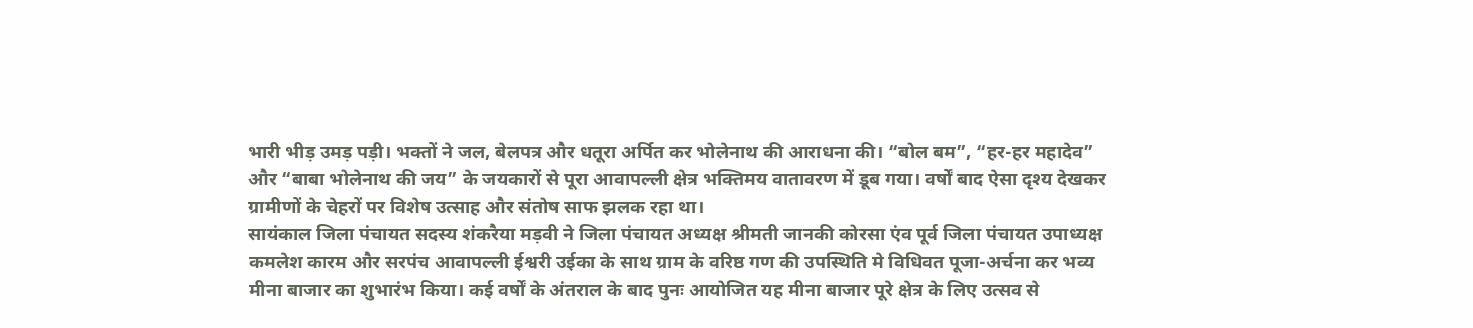भारी भीड़ उमड़ पड़ी। भक्तों ने जल, बेलपत्र और धतूरा अर्पित कर भोलेनाथ की आराधना की। “बोल बम”, “हर-हर महादेव” और “बाबा भोलेनाथ की जय” के जयकारों से पूरा आवापल्ली क्षेत्र भक्तिमय वातावरण में डूब गया। वर्षों बाद ऐसा दृश्य देखकर ग्रामीणों के चेहरों पर विशेष उत्साह और संतोष साफ झलक रहा था।
सायंकाल जिला पंचायत सदस्य शंकरैया मड़वी ने जिला पंचायत अध्यक्ष श्रीमती जानकी कोरसा एंव पूर्व जिला पंचायत उपाध्यक्ष कमलेश कारम और सरपंच आवापल्ली ईश्वरी उईका के साथ ग्राम के वरिष्ठ गण की उपस्थिति मे विधिवत पूजा-अर्चना कर भव्य मीना बाजार का शुभारंभ किया। कई वर्षों के अंतराल के बाद पुनः आयोजित यह मीना बाजार पूरे क्षेत्र के लिए उत्सव से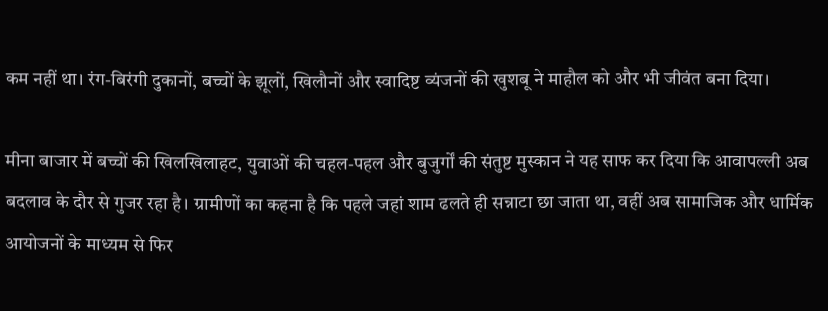कम नहीं था। रंग-बिरंगी दुकानों, बच्चों के झूलों, खिलौनों और स्वादिष्ट व्यंजनों की खुशबू ने माहौल को और भी जीवंत बना दिया।

मीना बाजार में बच्चों की खिलखिलाहट, युवाओं की चहल-पहल और बुजुर्गों की संतुष्ट मुस्कान ने यह साफ कर दिया कि आवापल्ली अब बदलाव के दौर से गुजर रहा है। ग्रामीणों का कहना है कि पहले जहां शाम ढलते ही सन्नाटा छा जाता था, वहीं अब सामाजिक और धार्मिक आयोजनों के माध्यम से फिर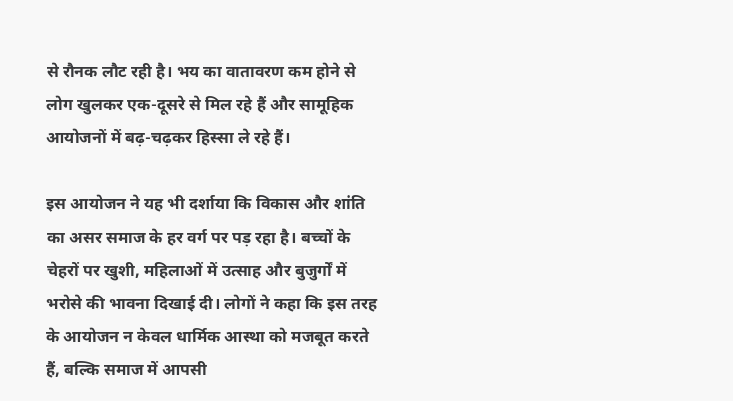से रौनक लौट रही है। भय का वातावरण कम होने से लोग खुलकर एक-दूसरे से मिल रहे हैं और सामूहिक आयोजनों में बढ़-चढ़कर हिस्सा ले रहे हैं।

इस आयोजन ने यह भी दर्शाया कि विकास और शांति का असर समाज के हर वर्ग पर पड़ रहा है। बच्चों के चेहरों पर खुशी, महिलाओं में उत्साह और बुजुर्गों में भरोसे की भावना दिखाई दी। लोगों ने कहा कि इस तरह के आयोजन न केवल धार्मिक आस्था को मजबूत करते हैं, बल्कि समाज में आपसी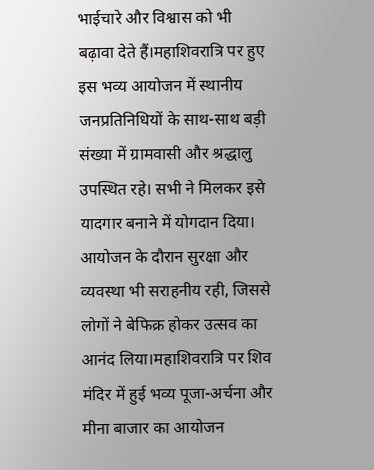भाईचारे और विश्वास को भी बढ़ावा देते हैं।महाशिवरात्रि पर हुए इस भव्य आयोजन में स्थानीय जनप्रतिनिधियों के साथ-साथ बड़ी संख्या में ग्रामवासी और श्रद्धालु उपस्थित रहे। सभी ने मिलकर इसे यादगार बनाने में योगदान दिया। आयोजन के दौरान सुरक्षा और व्यवस्था भी सराहनीय रही, जिससे लोगों ने बेफिक्र होकर उत्सव का आनंद लिया।महाशिवरात्रि पर शिव मंदिर में हुई भव्य पूजा-अर्चना और मीना बाजार का आयोजन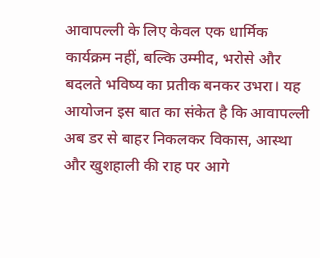आवापल्ली के लिए केवल एक धार्मिक कार्यक्रम नहीं, बल्कि उम्मीद, भरोसे और बदलते भविष्य का प्रतीक बनकर उभरा। यह आयोजन इस बात का संकेत है कि आवापल्ली अब डर से बाहर निकलकर विकास, आस्था और खुशहाली की राह पर आगे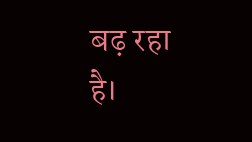बढ़ रहा है।